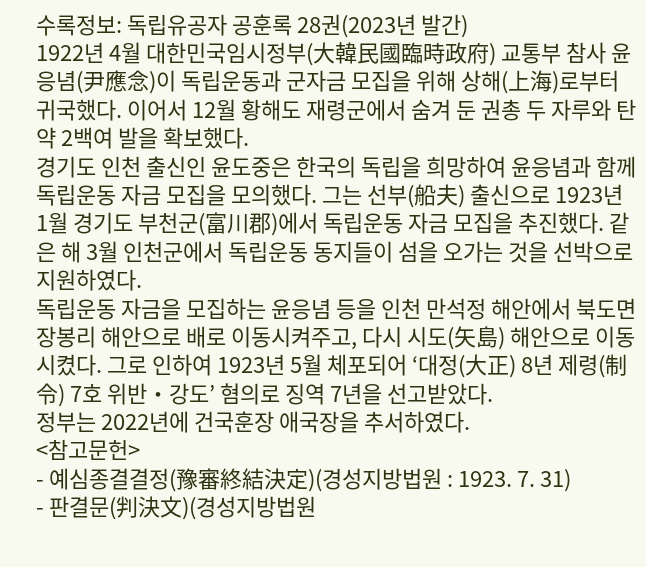수록정보: 독립유공자 공훈록 28권(2023년 발간)
1922년 4월 대한민국임시정부(大韓民國臨時政府) 교통부 참사 윤응념(尹應念)이 독립운동과 군자금 모집을 위해 상해(上海)로부터 귀국했다. 이어서 12월 황해도 재령군에서 숨겨 둔 권총 두 자루와 탄약 2백여 발을 확보했다.
경기도 인천 출신인 윤도중은 한국의 독립을 희망하여 윤응념과 함께 독립운동 자금 모집을 모의했다. 그는 선부(船夫) 출신으로 1923년 1월 경기도 부천군(富川郡)에서 독립운동 자금 모집을 추진했다. 같은 해 3월 인천군에서 독립운동 동지들이 섬을 오가는 것을 선박으로 지원하였다.
독립운동 자금을 모집하는 윤응념 등을 인천 만석정 해안에서 북도면 장봉리 해안으로 배로 이동시켜주고, 다시 시도(矢島) 해안으로 이동시켰다. 그로 인하여 1923년 5월 체포되어 ‘대정(大正) 8년 제령(制令) 7호 위반‧강도’ 혐의로 징역 7년을 선고받았다.
정부는 2022년에 건국훈장 애국장을 추서하였다.
<참고문헌>
- 예심종결결정(豫審終結決定)(경성지방법원 : 1923. 7. 31)
- 판결문(判決文)(경성지방법원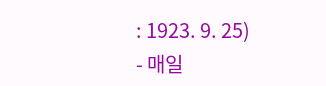: 1923. 9. 25)
- 매일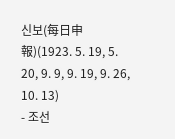신보(每日申報)(1923. 5. 19, 5. 20, 9. 9, 9. 19, 9. 26, 10. 13)
- 조선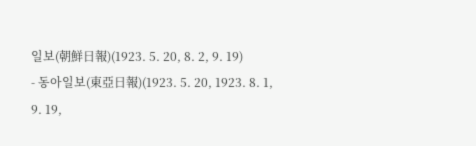일보(朝鮮日報)(1923. 5. 20, 8. 2, 9. 19)
- 동아일보(東亞日報)(1923. 5. 20, 1923. 8. 1, 9. 19,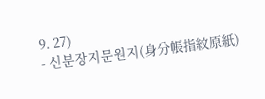9. 27)
- 신분장지문원지(身分帳指紋原紙)